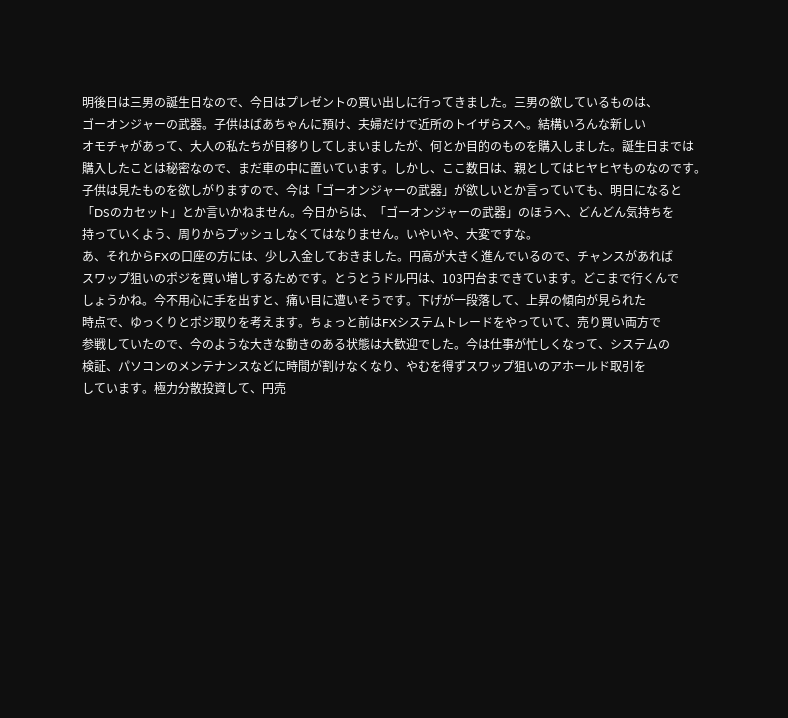明後日は三男の誕生日なので、今日はプレゼントの買い出しに行ってきました。三男の欲しているものは、
ゴーオンジャーの武器。子供はばあちゃんに預け、夫婦だけで近所のトイザらスへ。結構いろんな新しい
オモチャがあって、大人の私たちが目移りしてしまいましたが、何とか目的のものを購入しました。誕生日までは
購入したことは秘密なので、まだ車の中に置いています。しかし、ここ数日は、親としてはヒヤヒヤものなのです。
子供は見たものを欲しがりますので、今は「ゴーオンジャーの武器」が欲しいとか言っていても、明日になると
「DSのカセット」とか言いかねません。今日からは、「ゴーオンジャーの武器」のほうへ、どんどん気持ちを
持っていくよう、周りからプッシュしなくてはなりません。いやいや、大変ですな。
あ、それからFXの口座の方には、少し入金しておきました。円高が大きく進んでいるので、チャンスがあれば
スワップ狙いのポジを買い増しするためです。とうとうドル円は、103円台まできています。どこまで行くんで
しょうかね。今不用心に手を出すと、痛い目に遭いそうです。下げが一段落して、上昇の傾向が見られた
時点で、ゆっくりとポジ取りを考えます。ちょっと前はFXシステムトレードをやっていて、売り買い両方で
参戦していたので、今のような大きな動きのある状態は大歓迎でした。今は仕事が忙しくなって、システムの
検証、パソコンのメンテナンスなどに時間が割けなくなり、やむを得ずスワップ狙いのアホールド取引を
しています。極力分散投資して、円売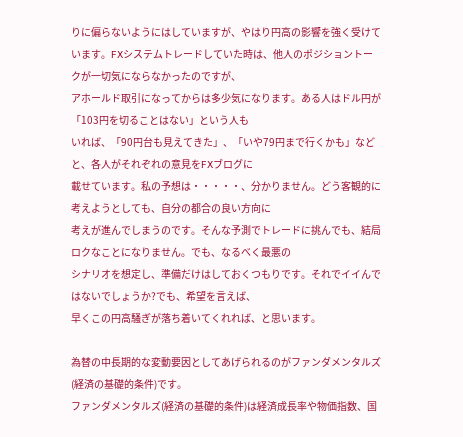りに偏らないようにはしていますが、やはり円高の影響を強く受けて
います。FXシステムトレードしていた時は、他人のポジショントークが一切気にならなかったのですが、
アホールド取引になってからは多少気になります。ある人はドル円が「103円を切ることはない」という人も
いれば、「90円台も見えてきた」、「いや79円まで行くかも」などと、各人がそれぞれの意見をFXブログに
載せています。私の予想は・・・・・、分かりません。どう客観的に考えようとしても、自分の都合の良い方向に
考えが進んでしまうのです。そんな予測でトレードに挑んでも、結局ロクなことになりません。でも、なるべく最悪の
シナリオを想定し、準備だけはしておくつもりです。それでイイんではないでしょうか?でも、希望を言えば、
早くこの円高騒ぎが落ち着いてくれれば、と思います。

為替の中長期的な変動要因としてあげられるのがファンダメンタルズ(経済の基礎的条件)です。
ファンダメンタルズ(経済の基礎的条件)は経済成長率や物価指数、国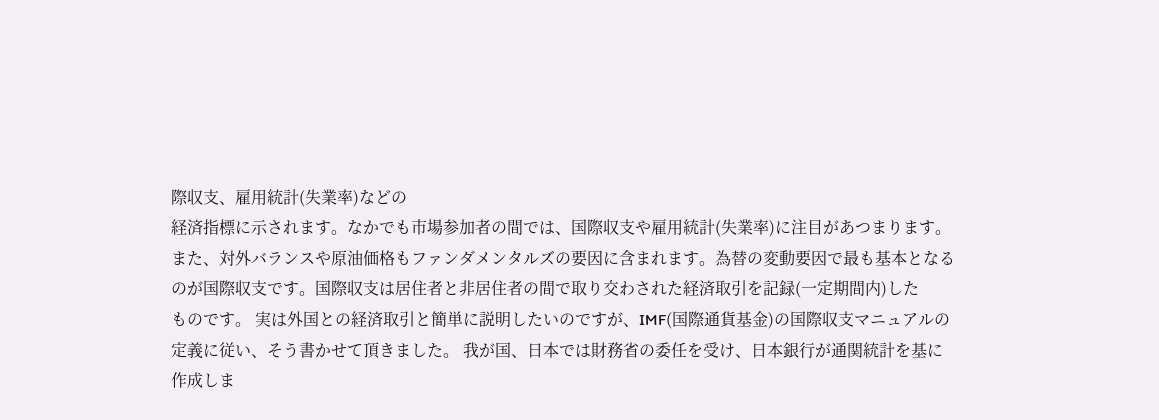際収支、雇用統計(失業率)などの
経済指標に示されます。なかでも市場参加者の間では、国際収支や雇用統計(失業率)に注目があつまります。
また、対外バランスや原油価格もファンダメンタルズの要因に含まれます。為替の変動要因で最も基本となる
のが国際収支です。国際収支は居住者と非居住者の間で取り交わされた経済取引を記録(一定期間内)した
ものです。 実は外国との経済取引と簡単に説明したいのですが、IMF(国際通貨基金)の国際収支マニュアルの
定義に従い、そう書かせて頂きました。 我が国、日本では財務省の委任を受け、日本銀行が通関統計を基に
作成しま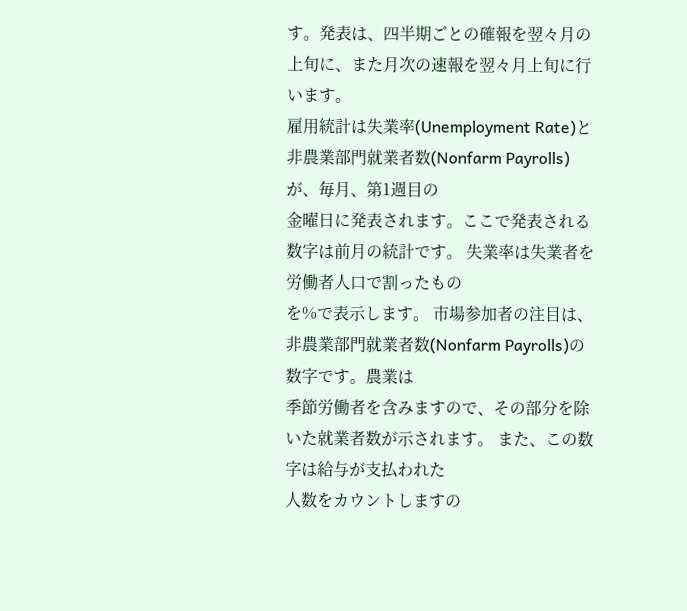す。発表は、四半期ごとの確報を翌々月の上旬に、また月次の速報を翌々月上旬に行います。
雇用統計は失業率(Unemployment Rate)と非農業部門就業者数(Nonfarm Payrolls)が、毎月、第1週目の
金曜日に発表されます。ここで発表される数字は前月の統計です。 失業率は失業者を労働者人口で割ったもの
を%で表示します。 市場参加者の注目は、非農業部門就業者数(Nonfarm Payrolls)の数字です。農業は
季節労働者を含みますので、その部分を除いた就業者数が示されます。 また、この数字は給与が支払われた
人数をカウントしますの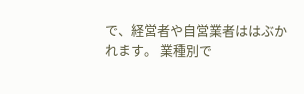で、経営者や自営業者ははぶかれます。 業種別で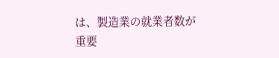は、製造業の就業者数が
重要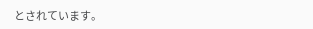とされています。